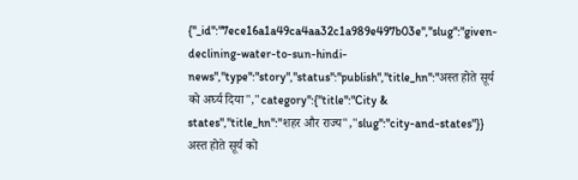{"_id":"7ece16a1a49ca4aa32c1a989e497b03e","slug":"given-declining-water-to-sun-hindi-news","type":"story","status":"publish","title_hn":"अस्त होते सूर्य को अर्घ्य दिया","category":{"title":"City & states","title_hn":"शहर और राज्य","slug":"city-and-states"}}
अस्त होते सूर्य को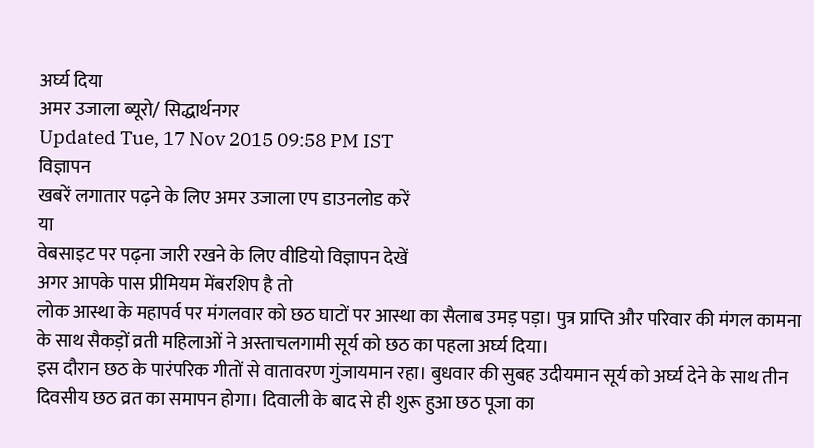अर्घ्य दिया
अमर उजाला ब्यूरो/ सिद्धार्थनगर
Updated Tue, 17 Nov 2015 09:58 PM IST
विज्ञापन
खबरें लगातार पढ़ने के लिए अमर उजाला एप डाउनलोड करें
या
वेबसाइट पर पढ़ना जारी रखने के लिए वीडियो विज्ञापन देखें
अगर आपके पास प्रीमियम मेंबरशिप है तो
लोक आस्था के महापर्व पर मंगलवार को छठ घाटों पर आस्था का सैलाब उमड़ पड़ा। पुत्र प्राप्ति और परिवार की मंगल कामना के साथ सैकड़ों व्रती महिलाओं ने अस्ताचलगामी सूर्य को छठ का पहला अर्घ्य दिया।
इस दौरान छठ के पारंपरिक गीतों से वातावरण गुंजायमान रहा। बुधवार की सुबह उदीयमान सूर्य को अर्घ्य देने के साथ तीन दिवसीय छठ व्रत का समापन होगा। दिवाली के बाद से ही शुरू हुआ छठ पूजा का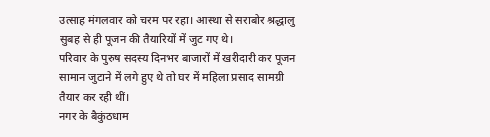उत्साह मंगलवार को चरम पर रहा। आस्था से सराबोर श्रद्धालु सुबह से ही पूजन की तैयारियों में जुट गए थे।
परिवार के पुरुष सदस्य दिनभर बाजारों में खरीदारी कर पूजन सामान जुटाने में लगे हुए थे तो घर में महिला प्रसाद सामग्री तैयार कर रही थीं।
नगर के बैकुंठधाम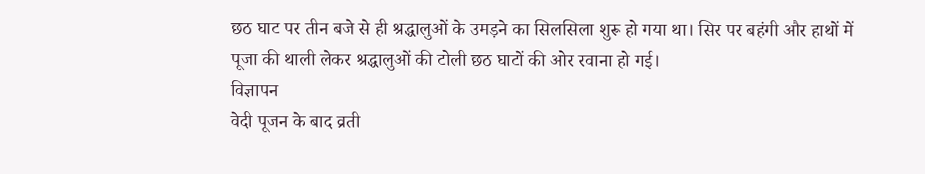छठ घाट पर तीन बजे से ही श्रद्धालुओं के उमड़ने का सिलसिला शुरू हो गया था। सिर पर बहंगी और हाथों में पूजा की थाली लेकर श्रद्धालुओं की टोली छठ घाटों की ओर रवाना हो गई।
विज्ञापन
वेदी पूजन के बाद व्रती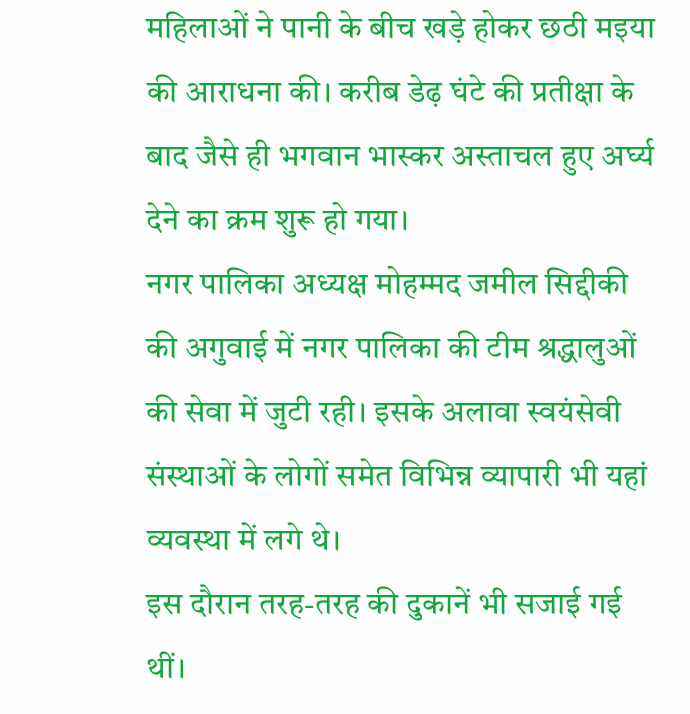महिलाओं ने पानी के बीच खड़े होकर छठी मइया की आराधना की। करीब डेढ़ घंटे की प्रतीक्षा के बाद जैसे ही भगवान भास्कर अस्ताचल हुए अर्घ्य देने का क्रम शुरू हो गया।
नगर पालिका अध्यक्ष मोहम्मद जमील सिद्दीकी की अगुवाई में नगर पालिका की टीम श्रद्धालुओं की सेवा में जुटी रही। इसके अलावा स्वयंसेवी संस्थाओं के लोगों समेत विभिन्न व्यापारी भी यहां व्यवस्था में लगे थे।
इस दौरान तरह-तरह की दुकानें भी सजाई गई थीं।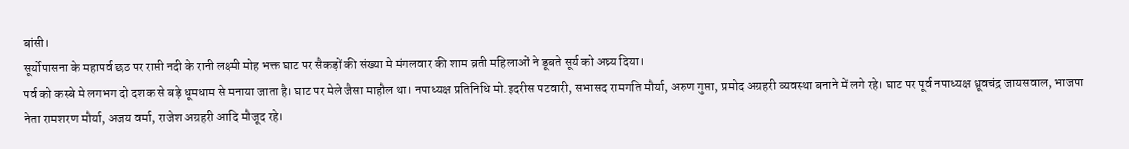बांसी।
सूर्योपासना के महापर्व छठ पर राप्ती नदी के रानी लक्ष्मी मोह भक्त घाट पर सैकड़ों की संख्या मे मंगलवार की शाम व्रती महिलाओं ने डूबते सूर्य को अघ्र्य दिया।
पर्व को कस्बे मे लगभग दो दशक से बड़े धूमधाम से मनाया जाता है। घाट पर मेले जैसा माहौल था। नपाध्यक्ष प्रतिनिधि मो.इदरीस पटवारी, सभासद रामगति मौर्या, अरुण गुप्ता, प्रमोद अग्रहरी व्यवस्था बनाने में लगे रहे। घाट पर पूर्व नपाध्यक्ष ध्रूवचंद्र जायसवाल, भाजपा नेता रामशरण मौर्या, अजय वर्मा, राजेश अग्रहरी आदि मौजूद रहे।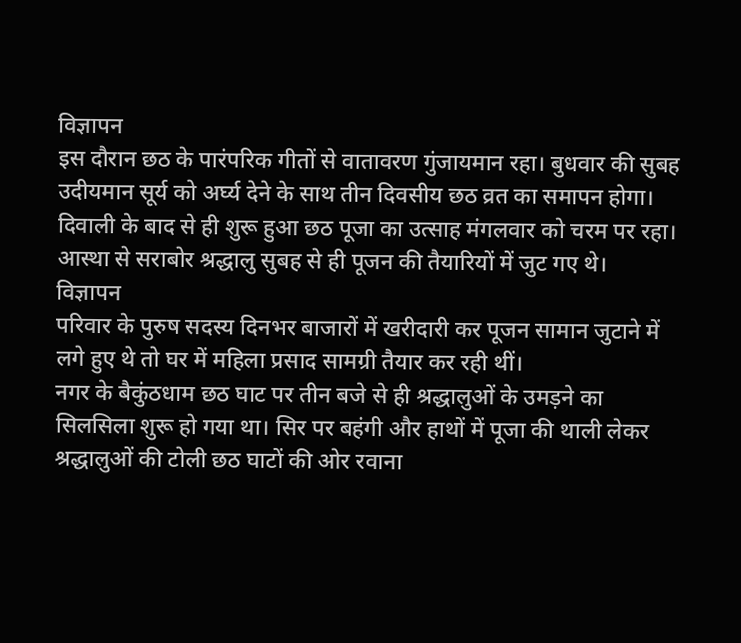विज्ञापन
इस दौरान छठ के पारंपरिक गीतों से वातावरण गुंजायमान रहा। बुधवार की सुबह उदीयमान सूर्य को अर्घ्य देने के साथ तीन दिवसीय छठ व्रत का समापन होगा। दिवाली के बाद से ही शुरू हुआ छठ पूजा का उत्साह मंगलवार को चरम पर रहा। आस्था से सराबोर श्रद्धालु सुबह से ही पूजन की तैयारियों में जुट गए थे।
विज्ञापन
परिवार के पुरुष सदस्य दिनभर बाजारों में खरीदारी कर पूजन सामान जुटाने में लगे हुए थे तो घर में महिला प्रसाद सामग्री तैयार कर रही थीं।
नगर के बैकुंठधाम छठ घाट पर तीन बजे से ही श्रद्धालुओं के उमड़ने का सिलसिला शुरू हो गया था। सिर पर बहंगी और हाथों में पूजा की थाली लेकर श्रद्धालुओं की टोली छठ घाटों की ओर रवाना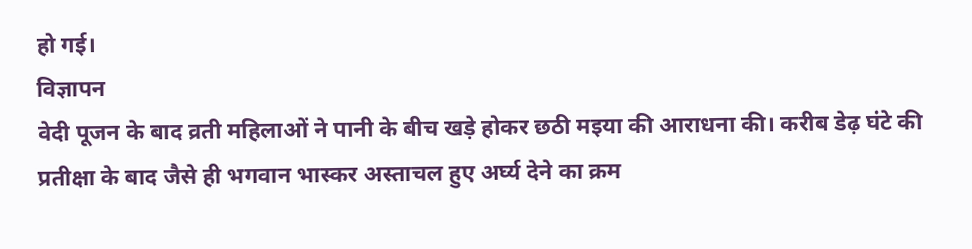हो गई।
विज्ञापन
वेदी पूजन के बाद व्रती महिलाओं ने पानी के बीच खड़े होकर छठी मइया की आराधना की। करीब डेढ़ घंटे की प्रतीक्षा के बाद जैसे ही भगवान भास्कर अस्ताचल हुए अर्घ्य देने का क्रम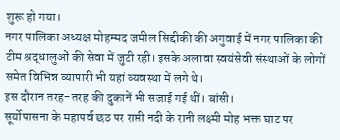शुरू हो गया।
नगर पालिका अध्यक्ष मोहम्मद जमील सिद्दीकी की अगुवाई में नगर पालिका की टीम श्रद्धालुओं की सेवा में जुटी रही। इसके अलावा स्वयंसेवी संस्थाओं के लोगों समेत विभिन्न व्यापारी भी यहां व्यवस्था में लगे थे।
इस दौरान तरह-तरह की दुकानें भी सजाई गई थीं। बांसी।
सूर्योपासना के महापर्व छठ पर राप्ती नदी के रानी लक्ष्मी मोह भक्त घाट पर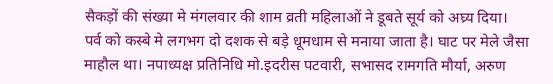सैकड़ों की संख्या मे मंगलवार की शाम व्रती महिलाओं ने डूबते सूर्य को अघ्र्य दिया।
पर्व को कस्बे मे लगभग दो दशक से बड़े धूमधाम से मनाया जाता है। घाट पर मेले जैसा माहौल था। नपाध्यक्ष प्रतिनिधि मो.इदरीस पटवारी, सभासद रामगति मौर्या, अरुण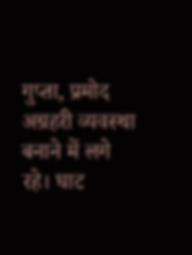गुप्ता, प्रमोद अग्रहरी व्यवस्था बनाने में लगे रहे। घाट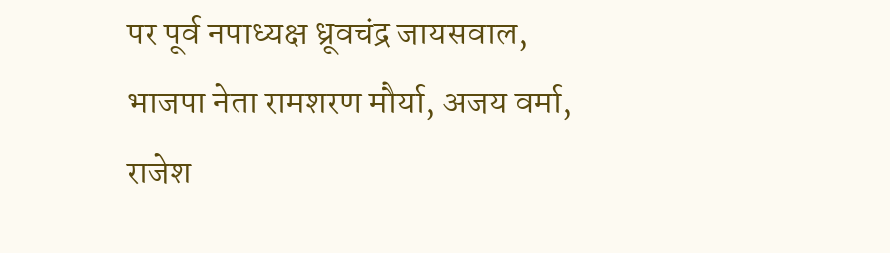पर पूर्व नपाध्यक्ष ध्रूवचंद्र जायसवाल, भाजपा नेता रामशरण मौर्या, अजय वर्मा, राजेश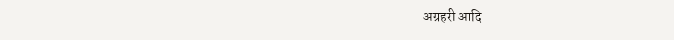अग्रहरी आदि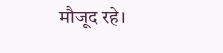मौजूद रहे।